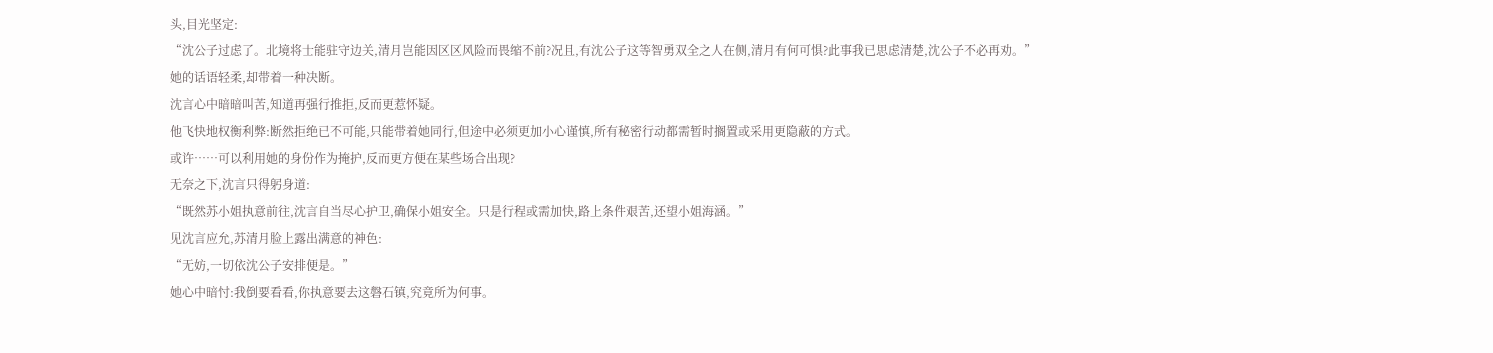头,目光坚定:
“沈公子过虑了。北境将士能驻守边关,清月岂能因区区风险而畏缩不前?况且,有沈公子这等智勇双全之人在侧,清月有何可惧?此事我已思虑清楚,沈公子不必再劝。”
她的话语轻柔,却带着一种决断。
沈言心中暗暗叫苦,知道再强行推拒,反而更惹怀疑。
他飞快地权衡利弊:断然拒绝已不可能,只能带着她同行,但途中必须更加小心谨慎,所有秘密行动都需暂时搁置或采用更隐蔽的方式。
或许……可以利用她的身份作为掩护,反而更方便在某些场合出现?
无奈之下,沈言只得躬身道:
“既然苏小姐执意前往,沈言自当尽心护卫,确保小姐安全。只是行程或需加快,路上条件艰苦,还望小姐海涵。”
见沈言应允,苏清月脸上露出满意的神色:
“无妨,一切依沈公子安排便是。”
她心中暗忖:我倒要看看,你执意要去这磐石镇,究竟所为何事。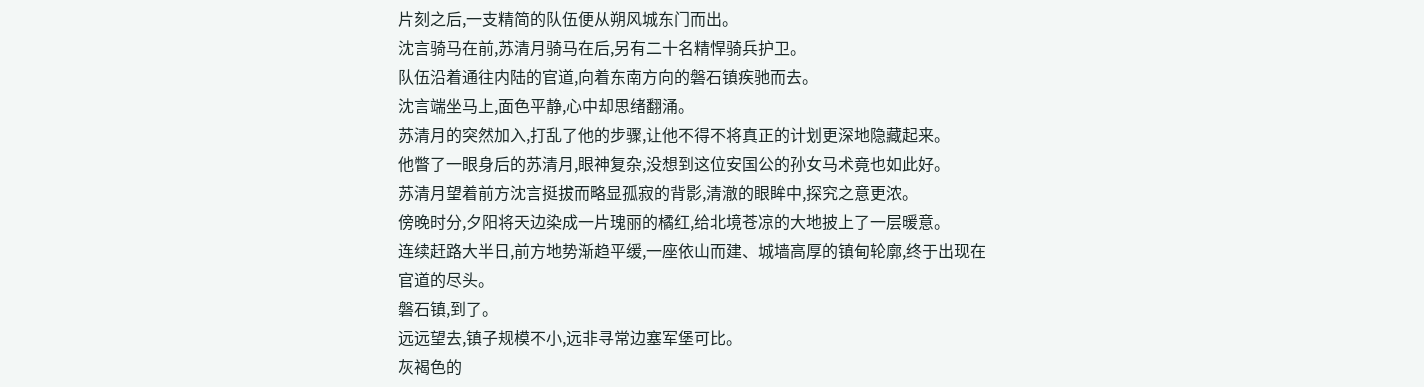片刻之后,一支精简的队伍便从朔风城东门而出。
沈言骑马在前,苏清月骑马在后,另有二十名精悍骑兵护卫。
队伍沿着通往内陆的官道,向着东南方向的磐石镇疾驰而去。
沈言端坐马上,面色平静,心中却思绪翻涌。
苏清月的突然加入,打乱了他的步骤,让他不得不将真正的计划更深地隐藏起来。
他瞥了一眼身后的苏清月,眼神复杂,没想到这位安国公的孙女马术竟也如此好。
苏清月望着前方沈言挺拔而略显孤寂的背影,清澈的眼眸中,探究之意更浓。
傍晚时分,夕阳将天边染成一片瑰丽的橘红,给北境苍凉的大地披上了一层暖意。
连续赶路大半日,前方地势渐趋平缓,一座依山而建、城墙高厚的镇甸轮廓,终于出现在官道的尽头。
磐石镇,到了。
远远望去,镇子规模不小,远非寻常边塞军堡可比。
灰褐色的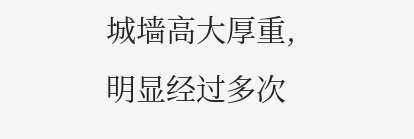城墙高大厚重,明显经过多次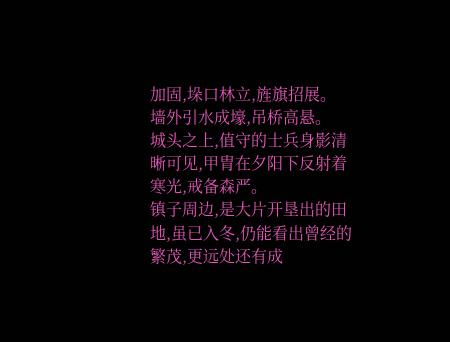加固,垛口林立,旌旗招展。
墙外引水成壕,吊桥高悬。
城头之上,值守的士兵身影清晰可见,甲胄在夕阳下反射着寒光,戒备森严。
镇子周边,是大片开垦出的田地,虽已入冬,仍能看出曾经的繁茂,更远处还有成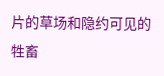片的草场和隐约可见的牲畜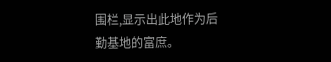围栏,显示出此地作为后勤基地的富庶。